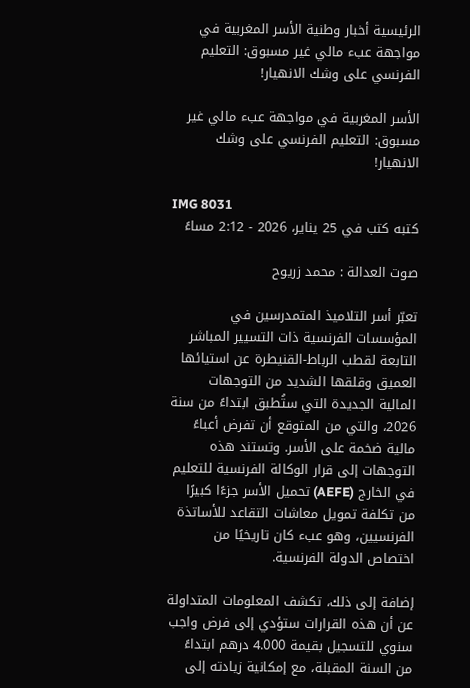الرئيسية أخبار وطنية الأسر المغربية في مواجهة عبء مالي غير مسبوق: التعليم الفرنسي على وشك الانهيار!

الأسر المغربية في مواجهة عبء مالي غير مسبوق: التعليم الفرنسي على وشك الانهيار!

IMG 8031
كتبه كتب في 25 يناير، 2026 - 2:12 مساءً

صوت العدالة : محمد زريوح

تعبّر أسر التلاميذ المتمدرسين في المؤسسات الفرنسية ذات التسيير المباشر التابعة لقطب الرباط-القنيطرة عن استيائها العميق وقلقها الشديد من التوجهات المالية الجديدة التي ستُطبق ابتداءً من سنة 2026، والتي من المتوقع أن تفرض أعباءً مالية ضخمة على الأسر. وتستند هذه التوجهات إلى قرار الوكالة الفرنسية للتعليم في الخارج (AEFE) تحميل الأسر جزءًا كبيرًا من تكلفة تمويل معاشات التقاعد للأساتذة الفرنسيين، وهو عبء كان تاريخيًا من اختصاص الدولة الفرنسية.

إضافة إلى ذلك، تكشف المعلومات المتداولة عن أن هذه القرارات ستؤدي إلى فرض واجب سنوي للتسجيل بقيمة 4.000 درهم ابتداءً من السنة المقبلة، مع إمكانية زيادته إلى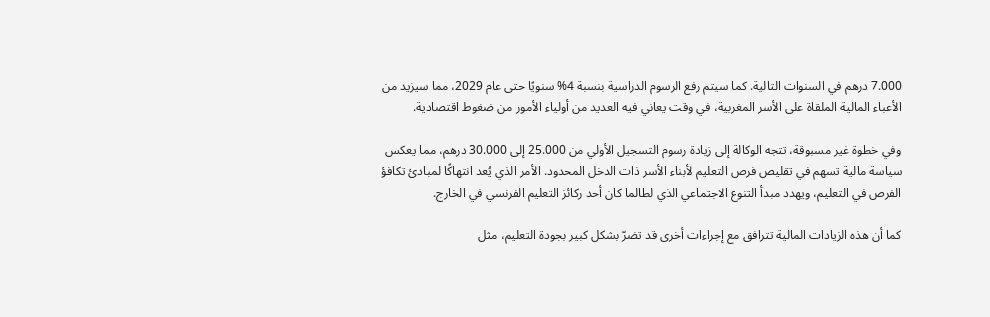7.000 درهم في السنوات التالية. كما سيتم رفع الرسوم الدراسية بنسبة 4% سنويًا حتى عام 2029، مما سيزيد من الأعباء المالية الملقاة على الأسر المغربية، في وقت يعاني فيه العديد من أولياء الأمور من ضغوط اقتصادية.

وفي خطوة غير مسبوقة، تتجه الوكالة إلى زيادة رسوم التسجيل الأولي من 25.000 إلى 30.000 درهم، مما يعكس سياسة مالية تسهم في تقليص فرص التعليم لأبناء الأسر ذات الدخل المحدود. الأمر الذي يُعد انتهاكًا لمبادئ تكافؤ الفرص في التعليم، ويهدد مبدأ التنوع الاجتماعي الذي لطالما كان أحد ركائز التعليم الفرنسي في الخارج.

كما أن هذه الزيادات المالية تترافق مع إجراءات أخرى قد تضرّ بشكل كبير بجودة التعليم، مثل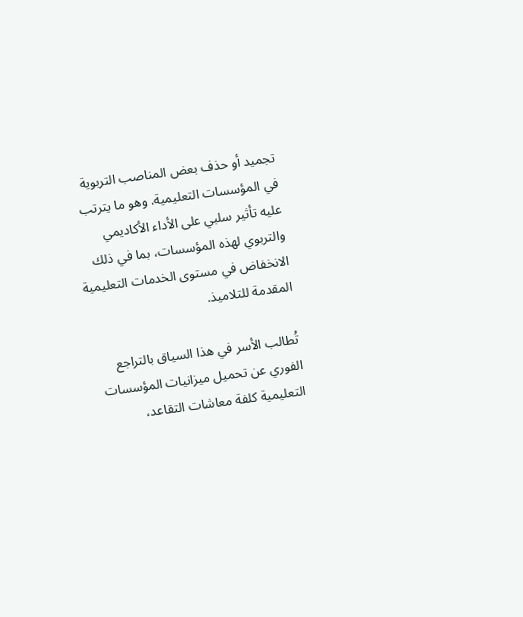تجميد أو حذف بعض المناصب التربوية في المؤسسات التعليمية. وهو ما يترتب عليه تأثير سلبي على الأداء الأكاديمي والتربوي لهذه المؤسسات، بما في ذلك الانخفاض في مستوى الخدمات التعليمية المقدمة للتلاميذ.

تُطالب الأسر في هذا السياق بالتراجع الفوري عن تحميل ميزانيات المؤسسات التعليمية كلفة معاشات التقاعد،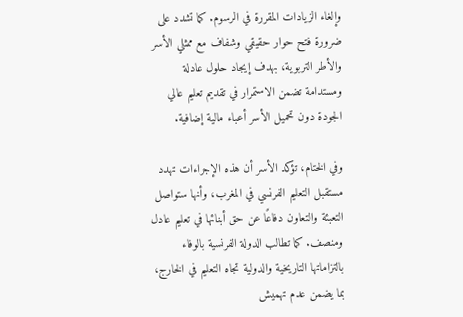وإلغاء الزيادات المقررة في الرسوم. كما تشدد على ضرورة فتح حوار حقيقي وشفاف مع ممثلي الأسر والأطر التربوية، بهدف إيجاد حلول عادلة ومستدامة تضمن الاستمرار في تقديم تعليم عالي الجودة دون تحميل الأسر أعباء مالية إضافية.

وفي الختام، تؤكد الأسر أن هذه الإجراءات تهدد مستقبل التعليم الفرنسي في المغرب، وأنها ستواصل التعبئة والتعاون دفاعًا عن حق أبنائها في تعليم عادل ومنصف. كما تطالب الدولة الفرنسية بالوفاء بالتزاماتها التاريخية والدولية تجاه التعليم في الخارج، بما يضمن عدم تهميش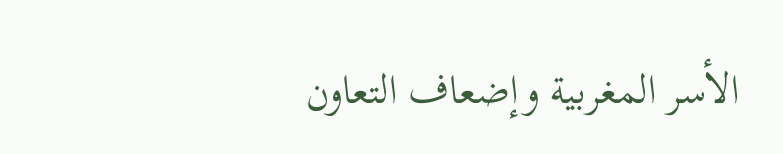الأسر المغربية وإضعاف التعاون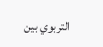التربوي بين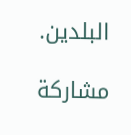البلدين.

مشاركة